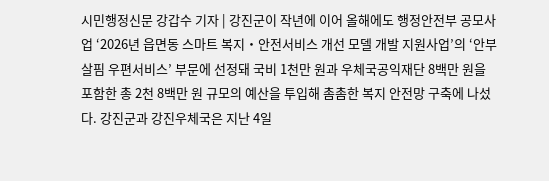시민행정신문 강갑수 기자 | 강진군이 작년에 이어 올해에도 행정안전부 공모사업 ‘2026년 읍면동 스마트 복지‧안전서비스 개선 모델 개발 지원사업’의 ‘안부살핌 우편서비스’ 부문에 선정돼 국비 1천만 원과 우체국공익재단 8백만 원을 포함한 총 2천 8백만 원 규모의 예산을 투입해 촘촘한 복지 안전망 구축에 나섰다. 강진군과 강진우체국은 지난 4일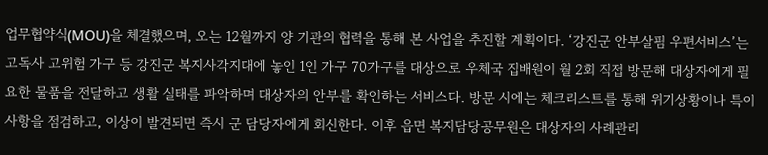업무협약식(MOU)을 체결했으며, 오는 12월까지 양 기관의 협력을 통해 본 사업을 추진할 계획이다. ‘강진군 안부살핌 우편서비스’는 고독사 고위험 가구 등 강진군 복지사각지대에 놓인 1인 가구 70가구를 대상으로 우체국 집배원이 월 2회 직접 방문해 대상자에게 필요한 물품을 전달하고 생활 실태를 파악하며 대상자의 안부를 확인하는 서비스다. 방문 시에는 체크리스트를 통해 위기상황이나 특이사항을 점검하고, 이상이 발견되면 즉시 군 담당자에게 회신한다. 이후 읍면 복지담당공무원은 대상자의 사례관리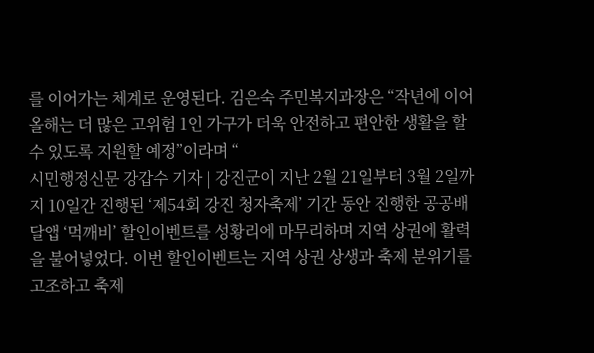를 이어가는 체계로 운영된다. 김은숙 주민복지과장은 “작년에 이어 올해는 더 많은 고위험 1인 가구가 더욱 안전하고 편안한 생활을 할 수 있도록 지원할 예정”이라며 “
시민행정신문 강갑수 기자 | 강진군이 지난 2월 21일부터 3월 2일까지 10일간 진행된 ‘제54회 강진 청자축제’ 기간 동안 진행한 공공배달앱 ‘먹깨비’ 할인이벤트를 성황리에 마무리하며 지역 상권에 활력을 불어넣었다. 이번 할인이벤트는 지역 상권 상생과 축제 분위기를 고조하고 축제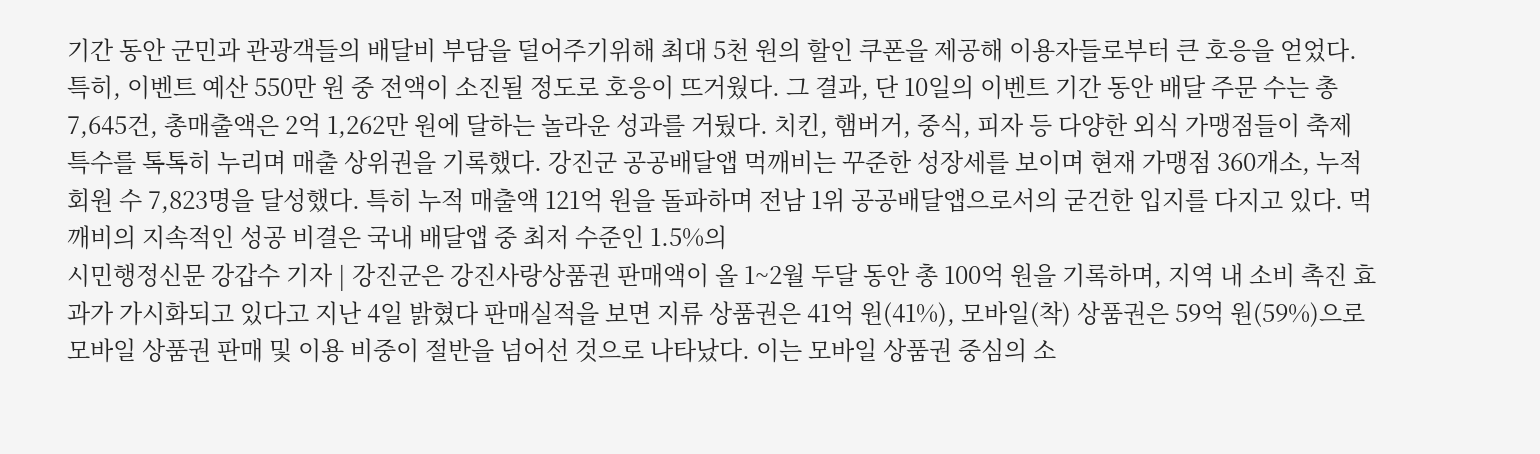기간 동안 군민과 관광객들의 배달비 부담을 덜어주기위해 최대 5천 원의 할인 쿠폰을 제공해 이용자들로부터 큰 호응을 얻었다. 특히, 이벤트 예산 550만 원 중 전액이 소진될 정도로 호응이 뜨거웠다. 그 결과, 단 10일의 이벤트 기간 동안 배달 주문 수는 총 7,645건, 총매출액은 2억 1,262만 원에 달하는 놀라운 성과를 거뒀다. 치킨, 햄버거, 중식, 피자 등 다양한 외식 가맹점들이 축제 특수를 톡톡히 누리며 매출 상위권을 기록했다. 강진군 공공배달앱 먹깨비는 꾸준한 성장세를 보이며 현재 가맹점 360개소, 누적 회원 수 7,823명을 달성했다. 특히 누적 매출액 121억 원을 돌파하며 전남 1위 공공배달앱으로서의 굳건한 입지를 다지고 있다. 먹깨비의 지속적인 성공 비결은 국내 배달앱 중 최저 수준인 1.5%의
시민행정신문 강갑수 기자 | 강진군은 강진사랑상품권 판매액이 올 1~2월 두달 동안 총 100억 원을 기록하며, 지역 내 소비 촉진 효과가 가시화되고 있다고 지난 4일 밝혔다 판매실적을 보면 지류 상품권은 41억 원(41%), 모바일(착) 상품권은 59억 원(59%)으로 모바일 상품권 판매 및 이용 비중이 절반을 넘어선 것으로 나타났다. 이는 모바일 상품권 중심의 소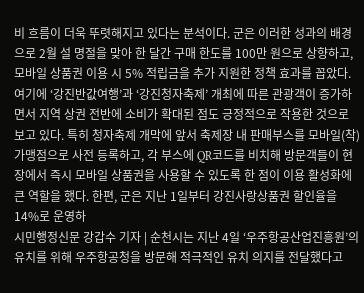비 흐름이 더욱 뚜렷해지고 있다는 분석이다. 군은 이러한 성과의 배경으로 2월 설 명절을 맞아 한 달간 구매 한도를 100만 원으로 상향하고, 모바일 상품권 이용 시 5% 적립금을 추가 지원한 정책 효과를 꼽았다. 여기에 ‘강진반값여행’과 ‘강진청자축제’ 개최에 따른 관광객이 증가하면서 지역 상권 전반에 소비가 확대된 점도 긍정적으로 작용한 것으로 보고 있다. 특히 청자축제 개막에 앞서 축제장 내 판매부스를 모바일(착) 가맹점으로 사전 등록하고, 각 부스에 QR코드를 비치해 방문객들이 현장에서 즉시 모바일 상품권을 사용할 수 있도록 한 점이 이용 활성화에 큰 역할을 했다. 한편, 군은 지난 1일부터 강진사랑상품권 할인율을 14%로 운영하
시민행정신문 강갑수 기자 | 순천시는 지난 4일 ‘우주항공산업진흥원’의 유치를 위해 우주항공청을 방문해 적극적인 유치 의지를 전달했다고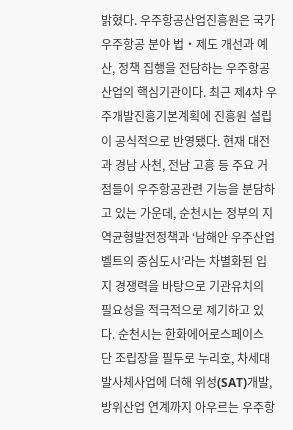밝혔다. 우주항공산업진흥원은 국가 우주항공 분야 법‧제도 개선과 예산, 정책 집행을 전담하는 우주항공산업의 핵심기관이다. 최근 제4차 우주개발진흥기본계획에 진흥원 설립이 공식적으로 반영됐다. 현재 대전과 경남 사천, 전남 고흥 등 주요 거점들이 우주항공관련 기능을 분담하고 있는 가운데, 순천시는 정부의 지역균형발전정책과 ‘남해안 우주산업벨트의 중심도시’라는 차별화된 입지 경쟁력을 바탕으로 기관유치의 필요성을 적극적으로 제기하고 있다. 순천시는 한화에어로스페이스 단 조립장을 필두로 누리호, 차세대발사체사업에 더해 위성(SAT)개발, 방위산업 연계까지 아우르는 우주항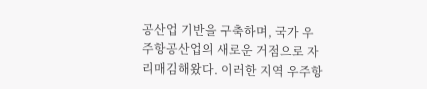공산업 기반을 구축하며, 국가 우주항공산업의 새로운 거점으로 자리매김해왔다. 이러한 지역 우주항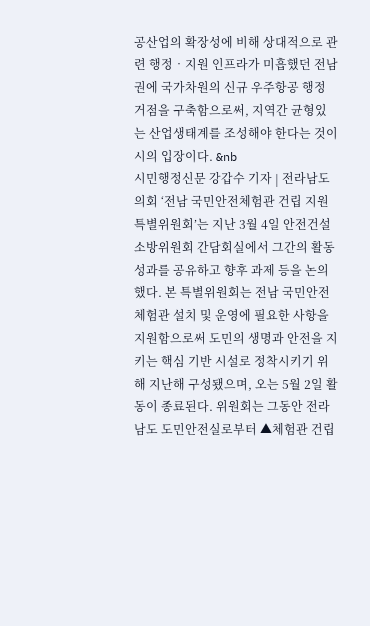공산업의 확장성에 비해 상대적으로 관련 행정‧지원 인프라가 미흡했던 전남권에 국가차원의 신규 우주항공 행정 거점을 구축함으로써, 지역간 균형있는 산업생태계를 조성해야 한다는 것이 시의 입장이다. &nb
시민행정신문 강갑수 기자 | 전라남도의회 ‘전남 국민안전체험관 건립 지원 특별위원회’는 지난 3월 4일 안전건설소방위원회 간담회실에서 그간의 활동 성과를 공유하고 향후 과제 등을 논의했다. 본 특별위원회는 전남 국민안전체험관 설치 및 운영에 필요한 사항을 지원함으로써 도민의 생명과 안전을 지키는 핵심 기반 시설로 정착시키기 위해 지난해 구성됐으며, 오는 5월 2일 활동이 종료된다. 위원회는 그동안 전라남도 도민안전실로부터 ▲체험관 건립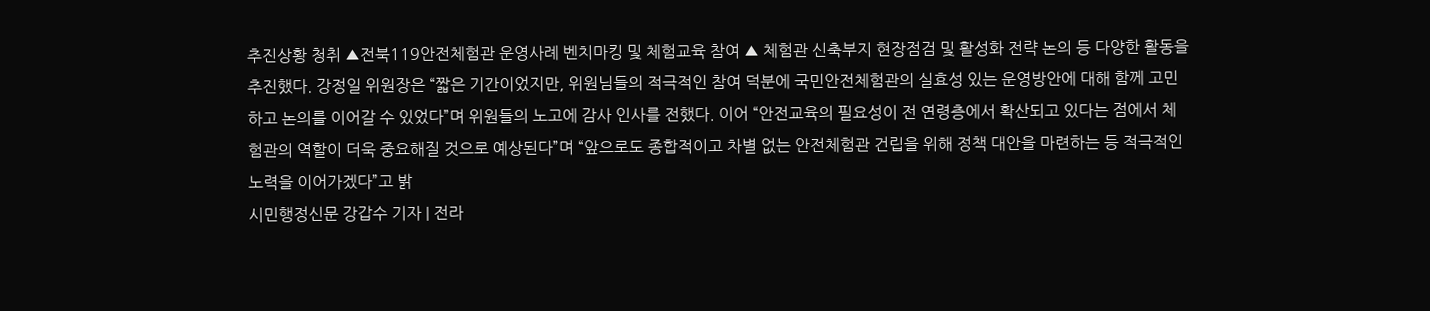추진상황 청취 ▲전북119안전체험관 운영사례 벤치마킹 및 체험교육 참여 ▲ 체험관 신축부지 현장점검 및 활성화 전략 논의 등 다양한 활동을 추진했다. 강정일 위원장은 “짧은 기간이었지만, 위원님들의 적극적인 참여 덕분에 국민안전체험관의 실효성 있는 운영방안에 대해 함께 고민하고 논의를 이어갈 수 있었다”며 위원들의 노고에 감사 인사를 전했다. 이어 “안전교육의 필요성이 전 연령층에서 확산되고 있다는 점에서 체험관의 역할이 더욱 중요해질 것으로 예상된다”며 “앞으로도 종합적이고 차별 없는 안전체험관 건립을 위해 정책 대안을 마련하는 등 적극적인 노력을 이어가겠다”고 밝
시민행정신문 강갑수 기자 | 전라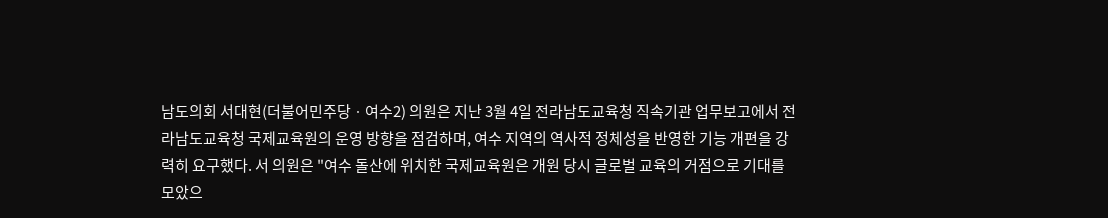남도의회 서대현(더불어민주당ㆍ여수2) 의원은 지난 3월 4일 전라남도교육청 직속기관 업무보고에서 전라남도교육청 국제교육원의 운영 방향을 점검하며, 여수 지역의 역사적 정체성을 반영한 기능 개편을 강력히 요구했다. 서 의원은 "여수 돌산에 위치한 국제교육원은 개원 당시 글로벌 교육의 거점으로 기대를 모았으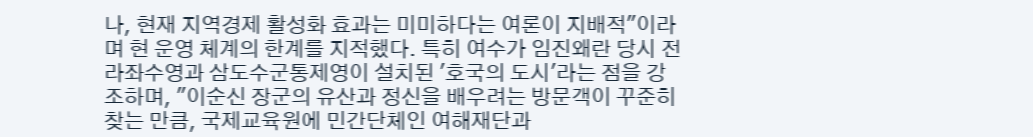나, 현재 지역경제 활성화 효과는 미미하다는 여론이 지배적"이라며 현 운영 체계의 한계를 지적했다. 특히 여수가 임진왜란 당시 전라좌수영과 삼도수군통제영이 설치된 '호국의 도시'라는 점을 강조하며, "이순신 장군의 유산과 정신을 배우려는 방문객이 꾸준히 찾는 만큼, 국제교육원에 민간단체인 여해재단과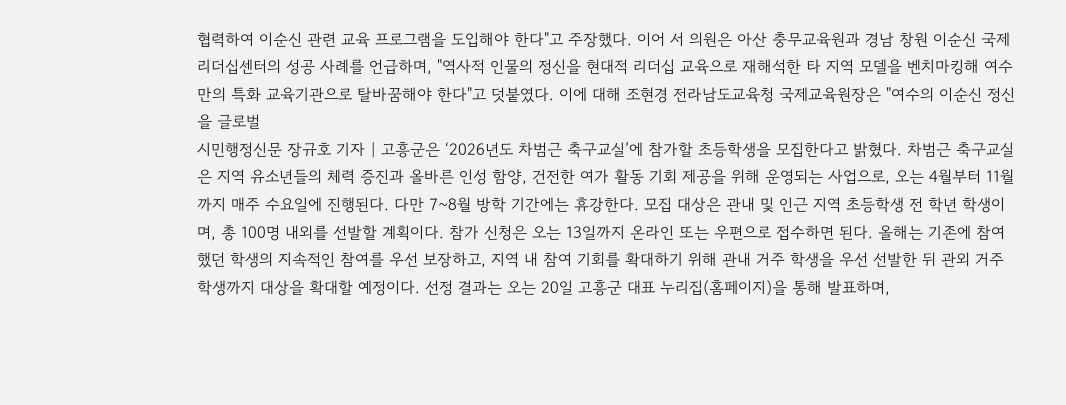협력하여 이순신 관련 교육 프로그램을 도입해야 한다"고 주장했다. 이어 서 의원은 아산 충무교육원과 경남 창원 이순신 국제 리더십센터의 성공 사례를 언급하며, "역사적 인물의 정신을 현대적 리더십 교육으로 재해석한 타 지역 모델을 벤치마킹해 여수만의 특화 교육기관으로 탈바꿈해야 한다"고 덧붙였다. 이에 대해 조현경 전라남도교육청 국제교육원장은 "여수의 이순신 정신을 글로벌
시민행정신문 장규호 기자 | 고흥군은 ‘2026년도 차범근 축구교실’에 참가할 초등학생을 모집한다고 밝혔다. 차범근 축구교실은 지역 유소년들의 체력 증진과 올바른 인성 함양, 건전한 여가 활동 기회 제공을 위해 운영되는 사업으로, 오는 4월부터 11월까지 매주 수요일에 진행된다. 다만 7~8월 방학 기간에는 휴강한다. 모집 대상은 관내 및 인근 지역 초등학생 전 학년 학생이며, 총 100명 내외를 선발할 계획이다. 참가 신청은 오는 13일까지 온라인 또는 우편으로 접수하면 된다. 올해는 기존에 참여했던 학생의 지속적인 참여를 우선 보장하고, 지역 내 참여 기회를 확대하기 위해 관내 거주 학생을 우선 선발한 뒤 관외 거주 학생까지 대상을 확대할 예정이다. 선정 결과는 오는 20일 고흥군 대표 누리집(홈페이지)을 통해 발표하며,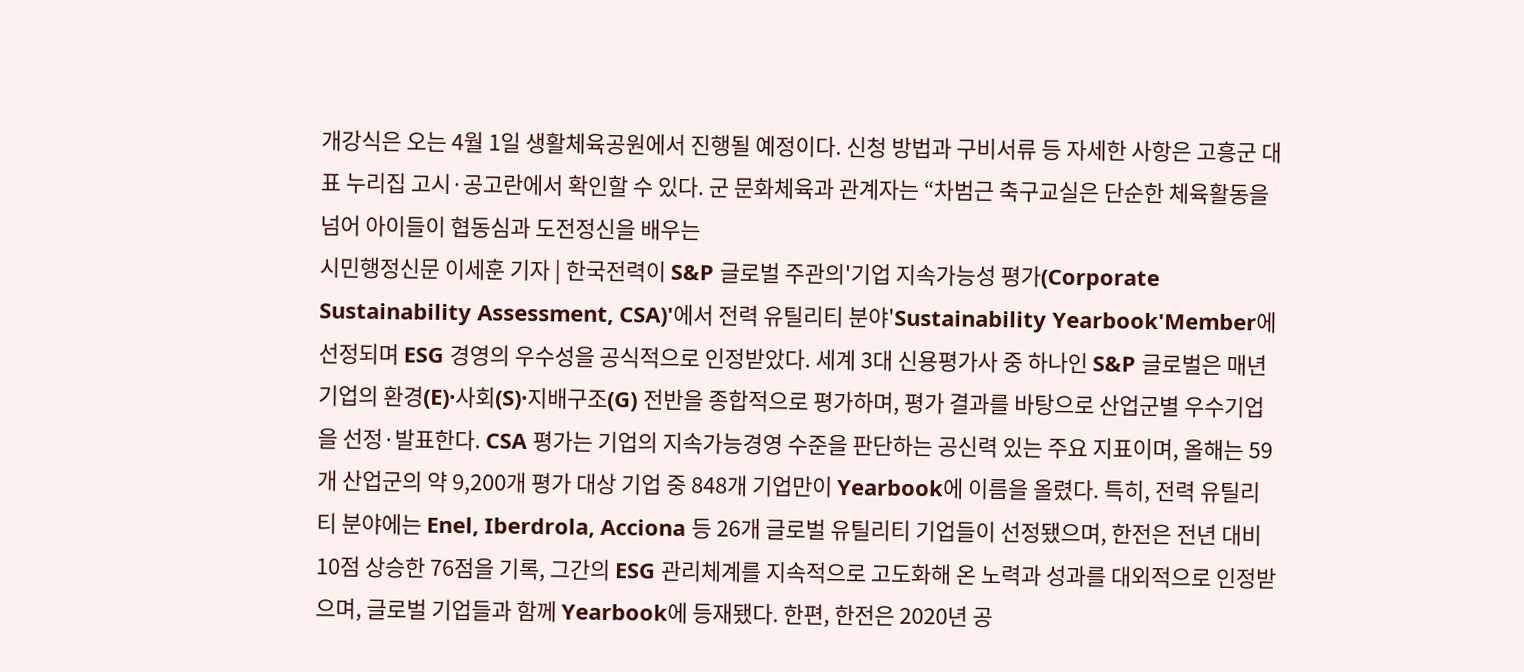개강식은 오는 4월 1일 생활체육공원에서 진행될 예정이다. 신청 방법과 구비서류 등 자세한 사항은 고흥군 대표 누리집 고시·공고란에서 확인할 수 있다. 군 문화체육과 관계자는 “차범근 축구교실은 단순한 체육활동을 넘어 아이들이 협동심과 도전정신을 배우는
시민행정신문 이세훈 기자 | 한국전력이 S&P 글로벌 주관의'기업 지속가능성 평가(Corporate Sustainability Assessment, CSA)'에서 전력 유틸리티 분야'Sustainability Yearbook'Member에 선정되며 ESG 경영의 우수성을 공식적으로 인정받았다. 세계 3대 신용평가사 중 하나인 S&P 글로벌은 매년 기업의 환경(E)·사회(S)·지배구조(G) 전반을 종합적으로 평가하며, 평가 결과를 바탕으로 산업군별 우수기업을 선정·발표한다. CSA 평가는 기업의 지속가능경영 수준을 판단하는 공신력 있는 주요 지표이며, 올해는 59개 산업군의 약 9,200개 평가 대상 기업 중 848개 기업만이 Yearbook에 이름을 올렸다. 특히, 전력 유틸리티 분야에는 Enel, Iberdrola, Acciona 등 26개 글로벌 유틸리티 기업들이 선정됐으며, 한전은 전년 대비 10점 상승한 76점을 기록, 그간의 ESG 관리체계를 지속적으로 고도화해 온 노력과 성과를 대외적으로 인정받으며, 글로벌 기업들과 함께 Yearbook에 등재됐다. 한편, 한전은 2020년 공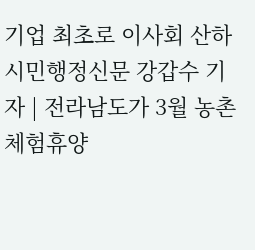기업 최초로 이사회 산하
시민행정신문 강갑수 기자 | 전라남도가 3월 농촌체험휴양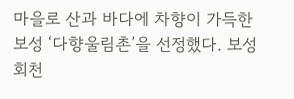마을로 산과 바다에 차향이 가득한 보성 ‘다향울림촌’을 선정했다. 보성 회천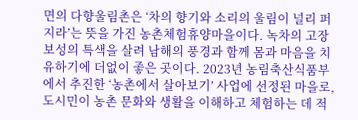면의 다향울림촌은 ‘차의 향기와 소리의 울림이 널리 퍼지라’는 뜻을 가진 농촌체험휴양마을이다. 녹차의 고장 보성의 특색을 살려 남해의 풍경과 함께 몸과 마음을 치유하기에 더없이 좋은 곳이다. 2023년 농림축산식품부에서 추진한 ‘농촌에서 살아보기’ 사업에 선정된 마을로, 도시민이 농촌 문화와 생활을 이해하고 체험하는 데 적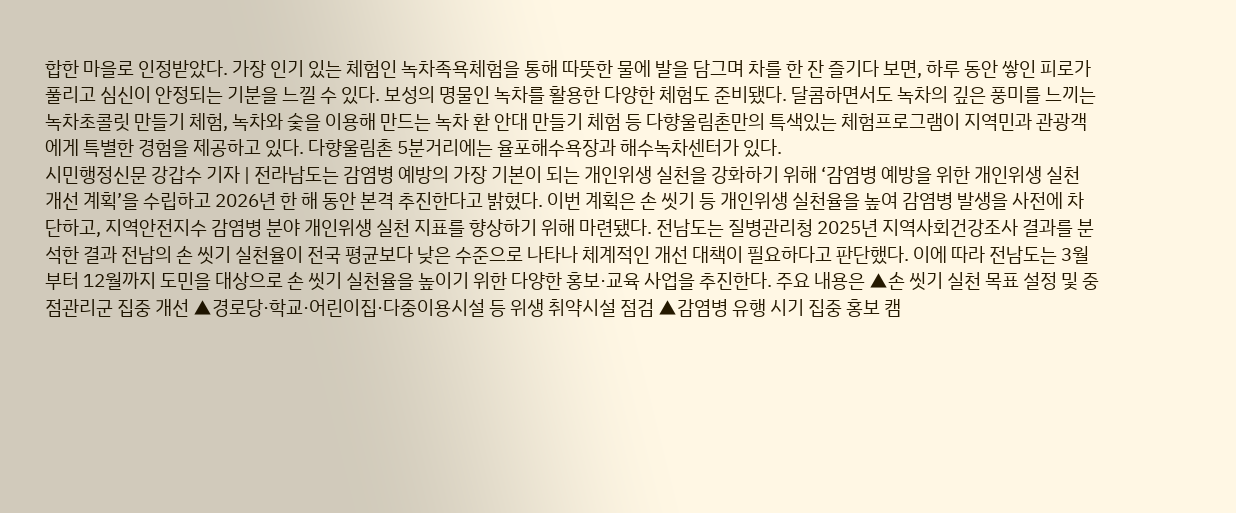합한 마을로 인정받았다. 가장 인기 있는 체험인 녹차족욕체험을 통해 따뜻한 물에 발을 담그며 차를 한 잔 즐기다 보면, 하루 동안 쌓인 피로가 풀리고 심신이 안정되는 기분을 느낄 수 있다. 보성의 명물인 녹차를 활용한 다양한 체험도 준비됐다. 달콤하면서도 녹차의 깊은 풍미를 느끼는 녹차초콜릿 만들기 체험, 녹차와 숯을 이용해 만드는 녹차 환 안대 만들기 체험 등 다향울림촌만의 특색있는 체험프로그램이 지역민과 관광객에게 특별한 경험을 제공하고 있다. 다향울림촌 5분거리에는 율포해수욕장과 해수녹차센터가 있다.
시민행정신문 강갑수 기자 | 전라남도는 감염병 예방의 가장 기본이 되는 개인위생 실천을 강화하기 위해 ‘감염병 예방을 위한 개인위생 실천 개선 계획’을 수립하고 2026년 한 해 동안 본격 추진한다고 밝혔다. 이번 계획은 손 씻기 등 개인위생 실천율을 높여 감염병 발생을 사전에 차단하고, 지역안전지수 감염병 분야 개인위생 실천 지표를 향상하기 위해 마련됐다. 전남도는 질병관리청 2025년 지역사회건강조사 결과를 분석한 결과 전남의 손 씻기 실천율이 전국 평균보다 낮은 수준으로 나타나 체계적인 개선 대책이 필요하다고 판단했다. 이에 따라 전남도는 3월부터 12월까지 도민을 대상으로 손 씻기 실천율을 높이기 위한 다양한 홍보·교육 사업을 추진한다. 주요 내용은 ▲손 씻기 실천 목표 설정 및 중점관리군 집중 개선 ▲경로당·학교·어린이집·다중이용시설 등 위생 취약시설 점검 ▲감염병 유행 시기 집중 홍보 캠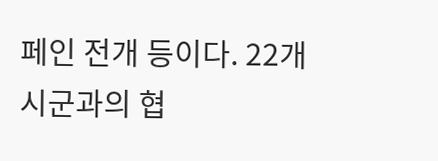페인 전개 등이다. 22개 시군과의 협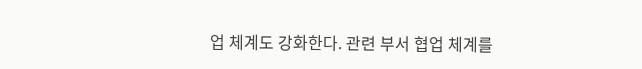업 체계도 강화한다. 관련 부서 협업 체계를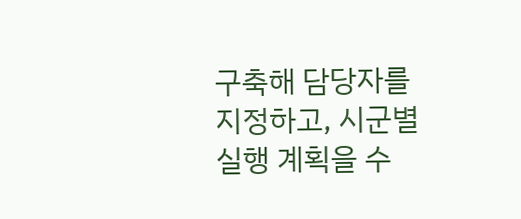구축해 담당자를 지정하고, 시군별 실행 계획을 수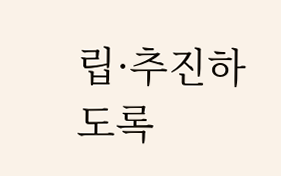립·추진하도록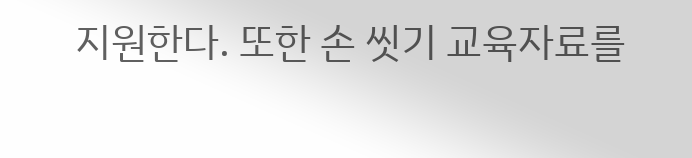지원한다. 또한 손 씻기 교육자료를